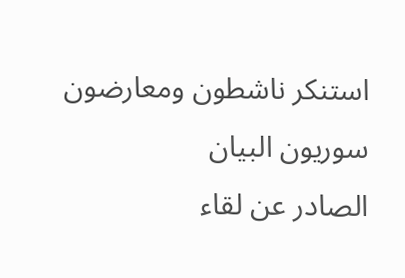استنكر ناشطون ومعارضون سوريون البيان
الصادر عن لقاء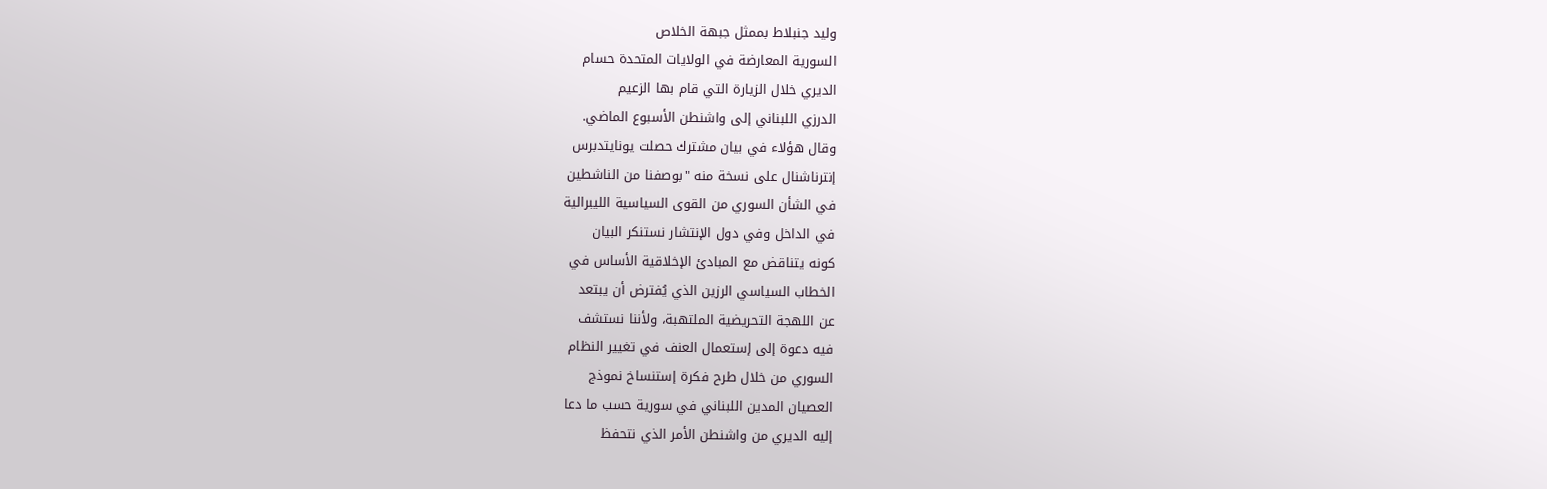وليد جنبلاط بممثل جبهة الخلاص
السورية المعارضة في الولايات المتحدة حسام
الديري خلال الزيارة التي قام بها الزعيم
الدرزي اللبناني إلى واشنطن الأسبوع الماضي.
وقال هؤلاء في بيان مشترك حصلت يونايتدبرس
إنترناشنال على نسخة منه "بوصفنا من الناشطين
في الشأن السوري من القوى السياسية الليبرالية
في الداخل وفي دول الإنتشار نستنكر البيان
كونه يتناقض مع المبادئ الإخلاقية الأساس في
الخطاب السياسي الرزين الذي يُفترض أن يبتعد
عن اللهجة التحريضية الملتهبة، ولأننا نستشف
فيه دعوة إلى إستعمال العنف في تغيير النظام
السوري من خلال طرح فكرة إستنساخ نموذج
العصيان المدين اللبناني في سورية حسب ما دعا
إليه الديري من واشنطن الأمر الذي نتحفظ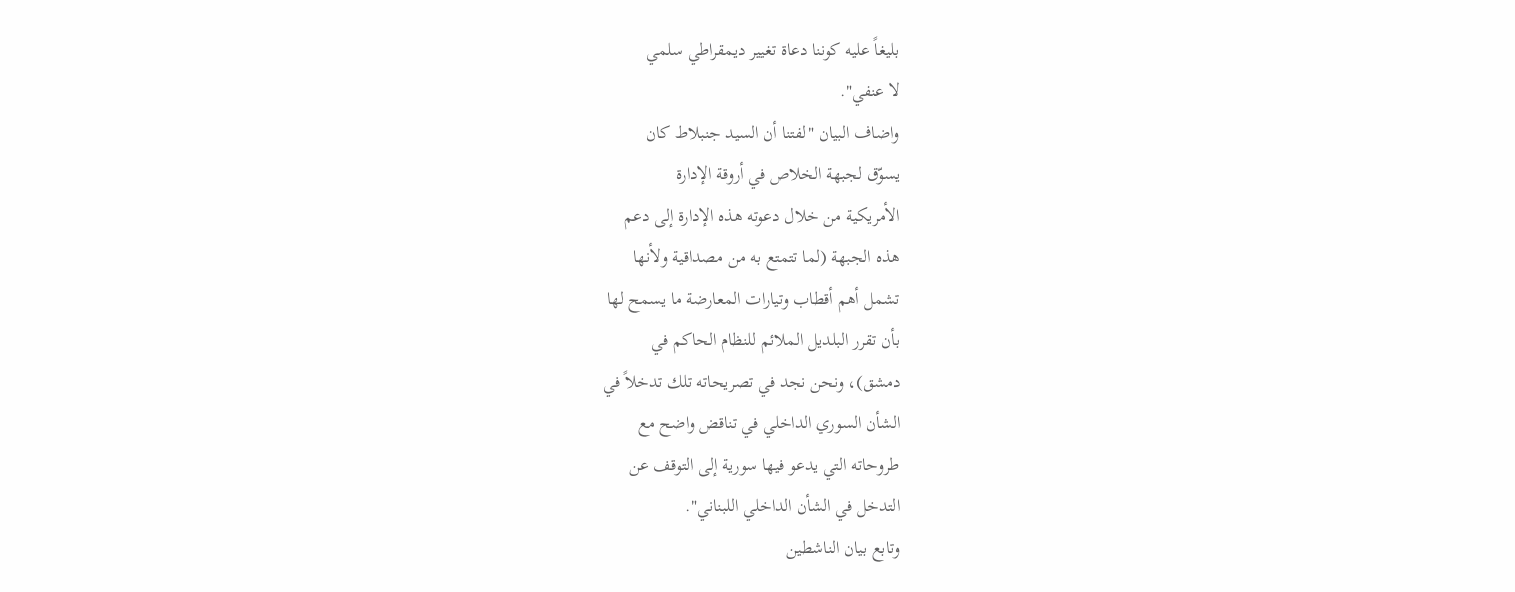بليغاً عليه كوننا دعاة تغيير ديمقراطي سلمي
لا عنفي".
واضاف البيان "لفتنا أن السيد جنبلاط كان
يسوّق لجبهة الخلاص في أروقة الإدارة
الأمريكية من خلال دعوته هذه الإدارة إلى دعم
هذه الجبهة (لما تتمتع به من مصداقية ولأنها
تشمل أهم أقطاب وتيارات المعارضة ما يسمح لها
بأن تقرر البلديل الملائم للنظام الحاكم في
دمشق)، ونحن نجد في تصريحاته تلك تدخلاً في
الشأن السوري الداخلي في تناقض واضح مع
طروحاته التي يدعو فيها سورية إلى التوقف عن
التدخل في الشأن الداخلي اللبناني".
وتابع بيان الناشطين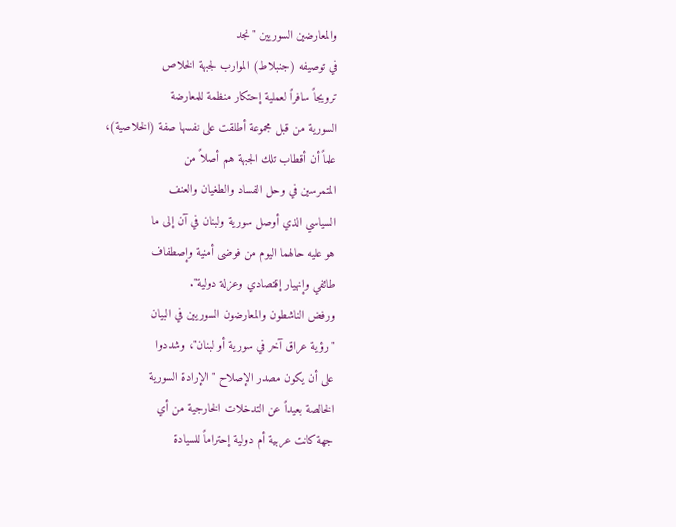والمعارضين السوريين "نجد
في توصيفه (جنبلاط) الموارب لجبهة الخلاص
ترويجاً سافراً لعملية إحتكار منظمة للمعارضة
السورية من قبل مجموعة أطلقت على نفسها صفة (الخلاصية)،
علماً أن أقطاب تلك الجبهة هم أصلاً من
المتمرسين في وحل الفساد والطغيان والعنف
السياسي الذي أوصل سورية ولبنان في آن إلى ما
هو عليه حالهما اليوم من فوضى أمنية وإصطفاف
طائفي وإنهيار إقتصادي وعزلة دولية".
ورفض الناشطون والمعارضون السوريين في البيان
"رؤية عراق آخر في سورية أو لبنان"، وشددوا
على أن يكون مصدر الإصلاح "الإرادة السورية
الخالصة بعيداً عن التدخلات الخارجية من أي
جهة كانت عربية أم دولية إحتراماً للسيادة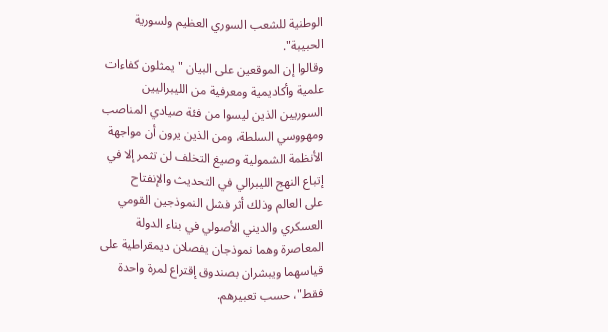الوطنية للشعب السوري العظيم ولسورية
الحبيبة".
وقالوا إن الموقعين على البيان "يمثلون كفاءات
علمية وأكاديمية ومعرفية من الليبراليين
السوريين الذين ليسوا من فئة صيادي المناصب
ومهووسي السلطة، ومن الذين يرون أن مواجهة
الأنظمة الشمولية وصيغ التخلف لن تثمر إلا في
إتباع النهج الليبرالي في التحديث والإنفتاح
على العالم وذلك أثر فشل النموذجين القومي
العسكري والديني الأصولي في بناء الدولة
المعاصرة وهما نموذجان يفصلان ديمقراطية على
قياسهما ويبشران بصندوق إقتراع لمرة واحدة
فقط"، حسب تعبيرهم.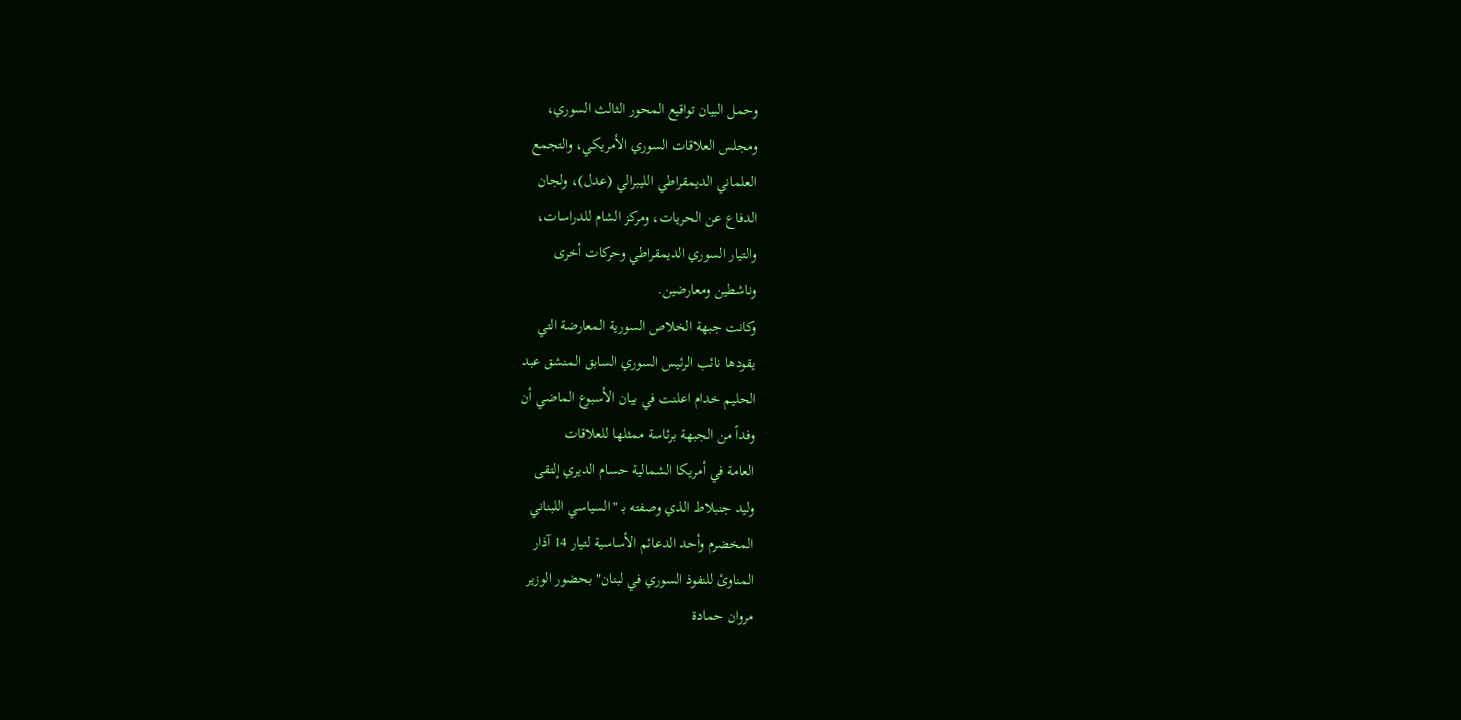وحمل البيان تواقيع المحور الثالث السوري،
ومجلس العلاقات السوري الأمريكي، والتجمع
العلماني الديمقراطي الليبرالي (عدل)، ولجان
الدفاع عن الحريات، ومركز الشام للدراسات،
والتيار السوري الديمقراطي وحركات أخرى
وناشطين ومعارضين.
وكانت جبهة الخلاص السورية المعارضة التي
يقودها نائب الرئيس السوري السابق المنشق عبد
الحليم خدام اعلنت في بيان الأسبوع الماضي أن
وفداً من الجبهة برئاسة ممثلها للعلاقات
العامة في أمريكا الشمالية حسام الديري إلتقى
وليد جنبلاط الذي وصفته بـ "السياسي اللبناني
المخضرم وأحد الدعائم الأساسية لتيار 14 آذار
المناوئ للنفوذ السوري في لبنان" بحضور الوزير
مروان حمادة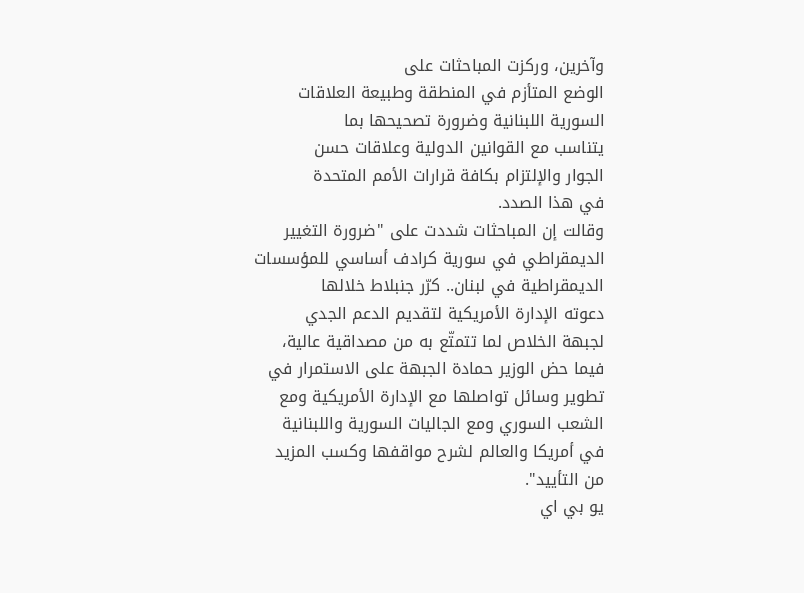وآخرين، وركزت المباحثات على
الوضع المتأزم في المنطقة وطبيعة العلاقات
السورية اللبنانية وضرورة تصحيحها بما
يتناسب مع القوانين الدولية وعلاقات حسن
الجوار والإلتزام بكافة قرارات الأمم المتحدة
في هذا الصدد.
وقالت إن المباحثات شددت على "ضرورة التغيير
الديمقراطي في سورية كرادف أساسي للمؤسسات
الديمقراطية في لبنان.. كرّر جنبلاط خلالها
دعوته الإدارة الأمريكية لتقديم الدعم الجدي
لجبهة الخلاص لما تتمتّع به من مصداقية عالية،
فيما حض الوزير حمادة الجبهة على الاستمرار في
تطوير وسائل تواصلها مع الإدارة الأمريكية ومع
الشعب السوري ومع الجاليات السورية واللبنانية
في أمريكا والعالم لشرح مواقفها وكسب المزيد
من التأييد".
يو بي اي